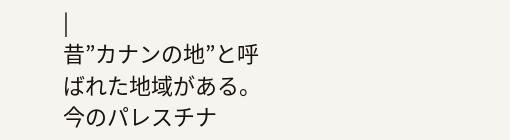|
昔”カナンの地”と呼ばれた地域がある。今のパレスチナ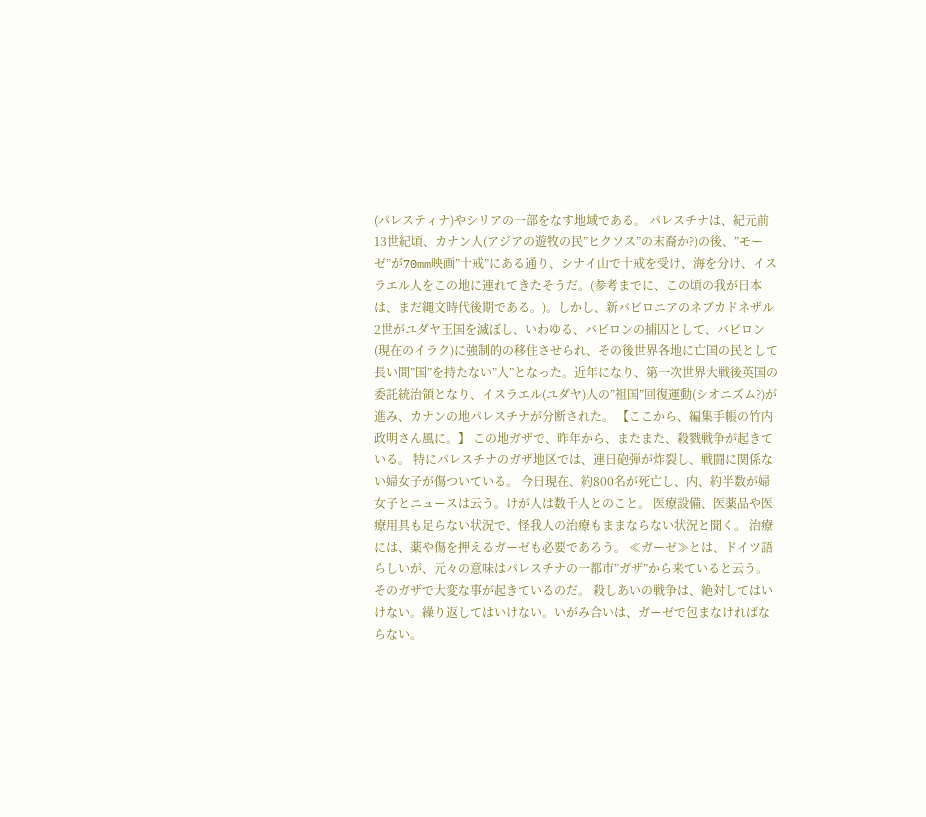(パレスティナ)やシリアの一部をなす地域である。 パレスチナは、紀元前13世紀頃、カナン人(アジアの遊牧の民”ヒクソス”の末裔か?)の後、”モーゼ”が70mm映画”十戒”にある通り、シナイ山で十戒を受け、海を分け、イスラエル人をこの地に連れてきたそうだ。(参考までに、この頃の我が日本は、まだ縄文時代後期である。)。しかし、新バビロニアのネブカドネザル2世がユダヤ王国を滅ぼし、いわゆる、バビロンの捕囚として、バビロン(現在のイラク)に強制的の移住させられ、その後世界各地に亡国の民として長い間”国”を持たない”人”となった。近年になり、第一次世界大戦後英国の委託統治領となり、イスラエル(ユダヤ)人の”祖国”回復運動(シオニズム?)が進み、カナンの地パレスチナが分断された。 【ここから、編集手帳の竹内政明さん風に。】 この地ガザで、昨年から、またまた、殺戮戦争が起きている。 特にパレスチナのガザ地区では、連日砲弾が炸裂し、戦闘に関係ない婦女子が傷ついている。 今日現在、約800名が死亡し、内、約半数が婦女子とニュースは云う。けが人は数千人とのこと。 医療設備、医薬品や医療用具も足らない状況で、怪我人の治療もままならない状況と聞く。 治療には、薬や傷を押えるガーゼも必要であろう。 ≪ガーゼ≫とは、ドイツ語らしいが、元々の意味はパレスチナの一都市”ガザ”から来ていると云う。 そのガザで大変な事が起きているのだ。 殺しあいの戦争は、絶対してはいけない。繰り返してはいけない。いがみ合いは、ガーゼで包まなければならない。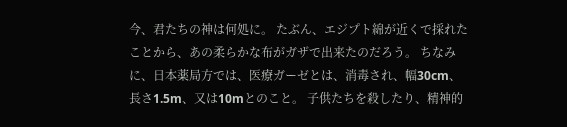今、君たちの神は何処に。 たぶん、エジプト綿が近くで採れたことから、あの柔らかな布がガザで出来たのだろう。 ちなみに、日本薬局方では、医療ガーゼとは、消毒され、幅30cm、長さ1.5m、又は10mとのこと。 子供たちを殺したり、精神的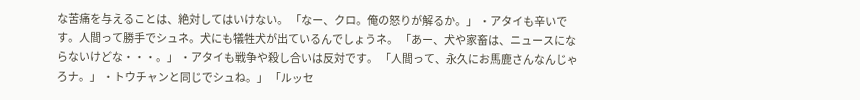な苦痛を与えることは、絶対してはいけない。 「なー、クロ。俺の怒りが解るか。」 ・アタイも辛いです。人間って勝手でシュネ。犬にも犠牲犬が出ているんでしょうネ。 「あー、犬や家畜は、ニュースにならないけどな・・・。」 ・アタイも戦争や殺し合いは反対です。 「人間って、永久にお馬鹿さんなんじゃろナ。」 ・トウチャンと同じでシュね。」 「ルッセ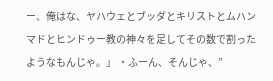ー、俺はな、ヤハウェとブッダとキリストとムハンマドとヒンドゥー教の神々を足してその数で割ったようなもんじゃ。」 ・ふーん、そんじゃ、”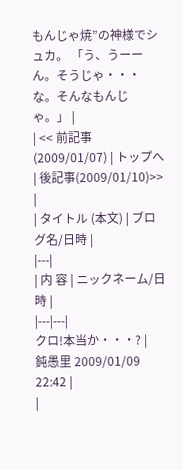もんじゃ焼”の神様でシュカ。 「う、うーーん。そうじゃ・・・な。そんなもんじゃ。」 |
| << 前記事(2009/01/07) | トップへ | 後記事(2009/01/10)>> |
| タイトル (本文) | ブログ名/日時 |
|---|
| 内 容 | ニックネーム/日時 |
|---|---|
クロ!本当か・・・? |
鈍愚里 2009/01/09 22:42 |
|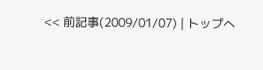<< 前記事(2009/01/07) | トップへ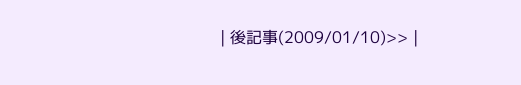| 後記事(2009/01/10)>> |